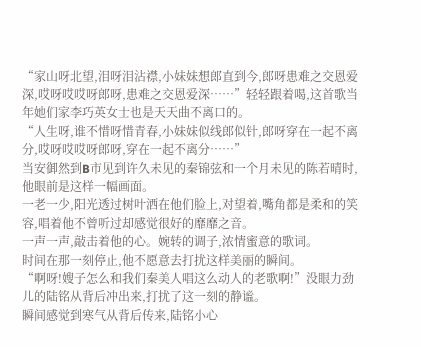“家山呀北望,泪呀泪沾襟,小妹妹想郎直到今,郎呀患难之交恩爱深,哎呀哎哎呀郎呀,患难之交恩爱深……”轻轻跟着喝,这首歌当年她们家李巧英女士也是天天曲不离口的。
“人生呀,谁不惜呀惜青春,小妹妹似线郎似针,郎呀穿在一起不离分,哎呀哎哎呀郎呀,穿在一起不离分……”
当安御然到B市见到许久未见的秦锦弦和一个月未见的陈若晴时,他眼前是这样一幅画面。
一老一少,阳光透过树叶洒在他们脸上,对望着,嘴角都是柔和的笑容,唱着他不曾听过却感觉很好的靡靡之音。
一声一声,敲击着他的心。婉转的调子,浓情蜜意的歌词。
时间在那一刻停止,他不愿意去打扰这样美丽的瞬间。
“啊呀!嫂子怎么和我们秦美人唱这么动人的老歌啊!”没眼力劲儿的陆铭从背后冲出来,打扰了这一刻的静谧。
瞬间感觉到寒气从背后传来,陆铭小心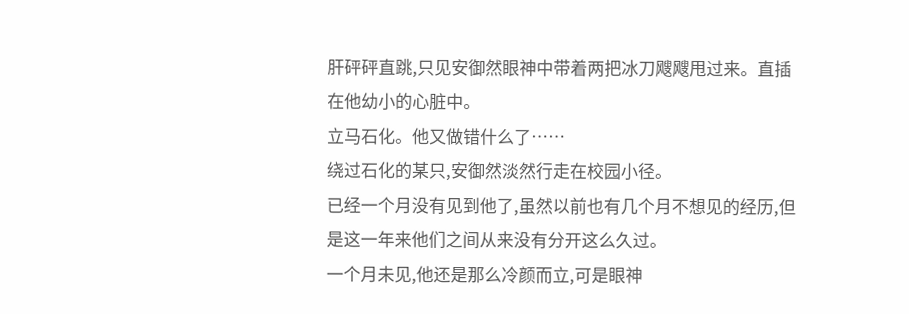肝砰砰直跳,只见安御然眼神中带着两把冰刀飕飕甩过来。直插在他幼小的心脏中。
立马石化。他又做错什么了……
绕过石化的某只,安御然淡然行走在校园小径。
已经一个月没有见到他了,虽然以前也有几个月不想见的经历,但是这一年来他们之间从来没有分开这么久过。
一个月未见,他还是那么冷颜而立,可是眼神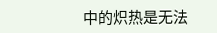中的炽热是无法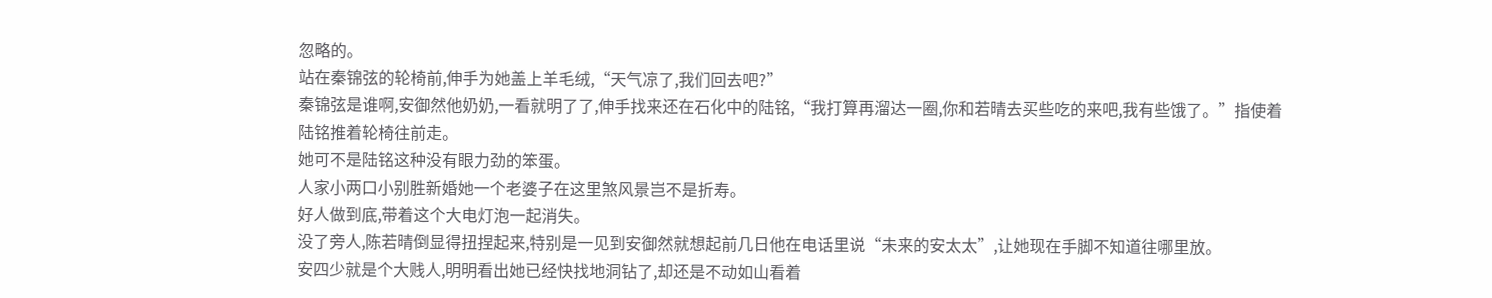忽略的。
站在秦锦弦的轮椅前,伸手为她盖上羊毛绒,“天气凉了,我们回去吧?”
秦锦弦是谁啊,安御然他奶奶,一看就明了了,伸手找来还在石化中的陆铭,“我打算再溜达一圈,你和若晴去买些吃的来吧,我有些饿了。”指使着陆铭推着轮椅往前走。
她可不是陆铭这种没有眼力劲的笨蛋。
人家小两口小别胜新婚她一个老婆子在这里煞风景岂不是折寿。
好人做到底,带着这个大电灯泡一起消失。
没了旁人,陈若晴倒显得扭捏起来,特别是一见到安御然就想起前几日他在电话里说“未来的安太太”,让她现在手脚不知道往哪里放。
安四少就是个大贱人,明明看出她已经快找地洞钻了,却还是不动如山看着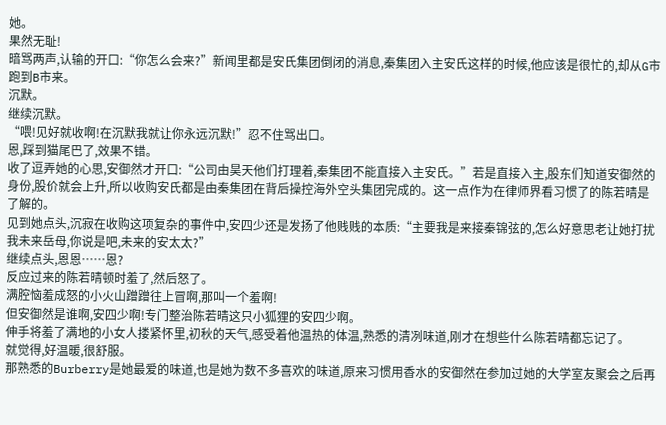她。
果然无耻!
暗骂两声,认输的开口:“你怎么会来?”新闻里都是安氏集团倒闭的消息,秦集团入主安氏这样的时候,他应该是很忙的,却从G市跑到B市来。
沉默。
继续沉默。
“喂!见好就收啊!在沉默我就让你永远沉默!”忍不住骂出口。
恩,踩到猫尾巴了,效果不错。
收了逗弄她的心思,安御然才开口:“公司由昊天他们打理着,秦集团不能直接入主安氏。”若是直接入主,股东们知道安御然的身份,股价就会上升,所以收购安氏都是由秦集团在背后操控海外空头集团完成的。这一点作为在律师界看习惯了的陈若晴是了解的。
见到她点头,沉寂在收购这项复杂的事件中,安四少还是发扬了他贱贱的本质:“主要我是来接秦锦弦的,怎么好意思老让她打扰我未来岳母,你说是吧,未来的安太太?”
继续点头,恩恩……恩?
反应过来的陈若晴顿时羞了,然后怒了。
满腔恼羞成怒的小火山蹭蹭往上冒啊,那叫一个羞啊!
但安御然是谁啊,安四少啊!专门整治陈若晴这只小狐狸的安四少啊。
伸手将羞了满地的小女人搂紧怀里,初秋的天气,感受着他温热的体温,熟悉的清冽味道,刚才在想些什么陈若晴都忘记了。
就觉得,好温暖,很舒服。
那熟悉的Burberry是她最爱的味道,也是她为数不多喜欢的味道,原来习惯用香水的安御然在参加过她的大学室友聚会之后再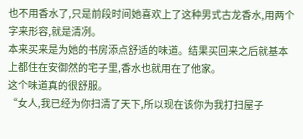也不用香水了,只是前段时间她喜欢上了这种男式古龙香水,用两个字来形容,就是清冽。
本来买来是为她的书房添点舒适的味道。结果买回来之后就基本上都住在安御然的宅子里,香水也就用在了他家。
这个味道真的很舒服。
“女人,我已经为你扫清了天下,所以现在该你为我打扫屋子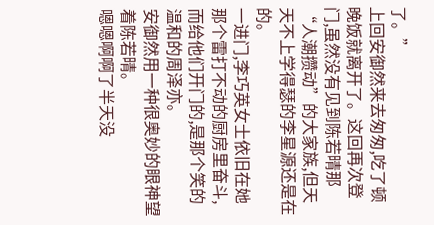了。”
上回安御然来去匆匆,吃了顿晚饭就离开了。这回再次登门,虽然没有见到陈若晴那“人潮攒动”的大家族,但天天不上学得瑟的李星源还是在的。
一进门,李巧英女士依旧在她那个雷打不动的厨房里奋斗,而给他们开门的,是那个笑的温和的周泽亦。
安御然用一种很奥妙的眼神望着陈若晴。
嗯嗯啊啊了半天没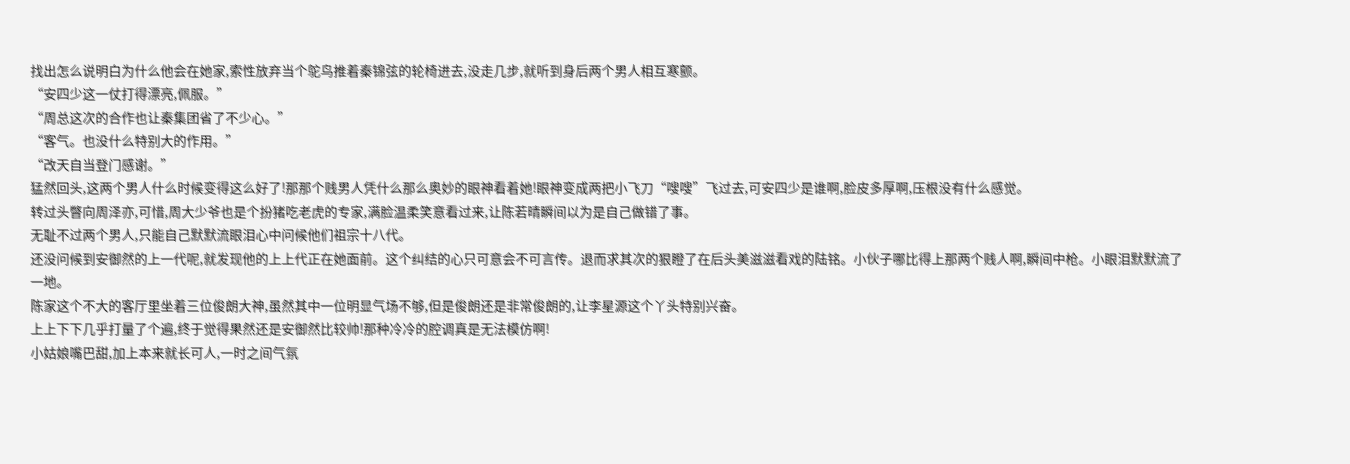找出怎么说明白为什么他会在她家,索性放弃当个鸵鸟推着秦锦弦的轮椅进去,没走几步,就听到身后两个男人相互寒颤。
“安四少这一仗打得漂亮,佩服。”
“周总这次的合作也让秦集团省了不少心。”
“客气。也没什么特别大的作用。”
“改天自当登门感谢。”
猛然回头,这两个男人什么时候变得这么好了!那那个贱男人凭什么那么奥妙的眼神看着她!眼神变成两把小飞刀“嗖嗖”飞过去,可安四少是谁啊,脸皮多厚啊,压根没有什么感觉。
转过头瞥向周泽亦,可惜,周大少爷也是个扮猪吃老虎的专家,满脸温柔笑意看过来,让陈若晴瞬间以为是自己做错了事。
无耻不过两个男人,只能自己默默流眼泪心中问候他们祖宗十八代。
还没问候到安御然的上一代呢,就发现他的上上代正在她面前。这个纠结的心只可意会不可言传。退而求其次的狠瞪了在后头美滋滋看戏的陆铭。小伙子哪比得上那两个贱人啊,瞬间中枪。小眼泪默默流了一地。
陈家这个不大的客厅里坐着三位俊朗大神,虽然其中一位明显气场不够,但是俊朗还是非常俊朗的,让李星源这个丫头特别兴奋。
上上下下几乎打量了个遍,终于觉得果然还是安御然比较帅!那种冷冷的腔调真是无法模仿啊!
小姑娘嘴巴甜,加上本来就长可人,一时之间气氛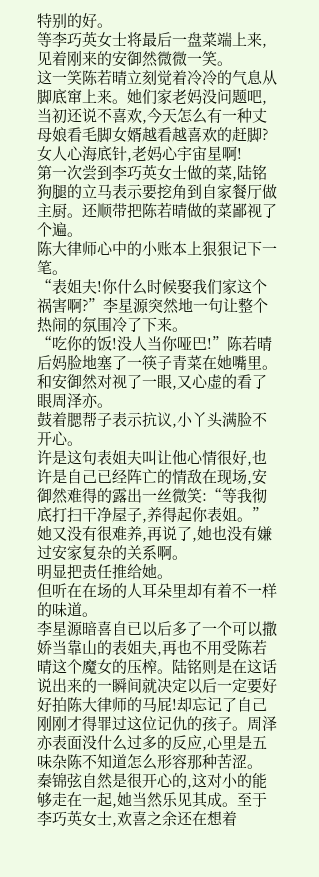特别的好。
等李巧英女士将最后一盘菜端上来,见着刚来的安御然微微一笑。
这一笑陈若晴立刻觉着冷冷的气息从脚底窜上来。她们家老妈没问题吧,当初还说不喜欢,今天怎么有一种丈母娘看毛脚女婿越看越喜欢的赶脚?
女人心海底针,老妈心宇宙星啊!
第一次尝到李巧英女士做的菜,陆铭狗腿的立马表示要挖角到自家餐厅做主厨。还顺带把陈若晴做的菜鄙视了个遍。
陈大律师心中的小账本上狠狠记下一笔。
“表姐夫!你什么时候娶我们家这个祸害啊?”李星源突然地一句让整个热闹的氛围冷了下来。
“吃你的饭!没人当你哑巴!”陈若晴后妈脸地塞了一筷子青菜在她嘴里。和安御然对视了一眼,又心虚的看了眼周泽亦。
鼓着腮帮子表示抗议,小丫头满脸不开心。
许是这句表姐夫叫让他心情很好,也许是自己已经阵亡的情敌在现场,安御然难得的露出一丝微笑:“等我彻底打扫干净屋子,养得起你表姐。”
她又没有很难养,再说了,她也没有嫌过安家复杂的关系啊。
明显把责任推给她。
但听在在场的人耳朵里却有着不一样的味道。
李星源暗喜自已以后多了一个可以撒娇当靠山的表姐夫,再也不用受陈若晴这个魔女的压榨。陆铭则是在这话说出来的一瞬间就决定以后一定要好好拍陈大律师的马屁!却忘记了自己刚刚才得罪过这位记仇的孩子。周泽亦表面没什么过多的反应,心里是五味杂陈不知道怎么形容那种苦涩。
秦锦弦自然是很开心的,这对小的能够走在一起,她当然乐见其成。至于李巧英女士,欢喜之余还在想着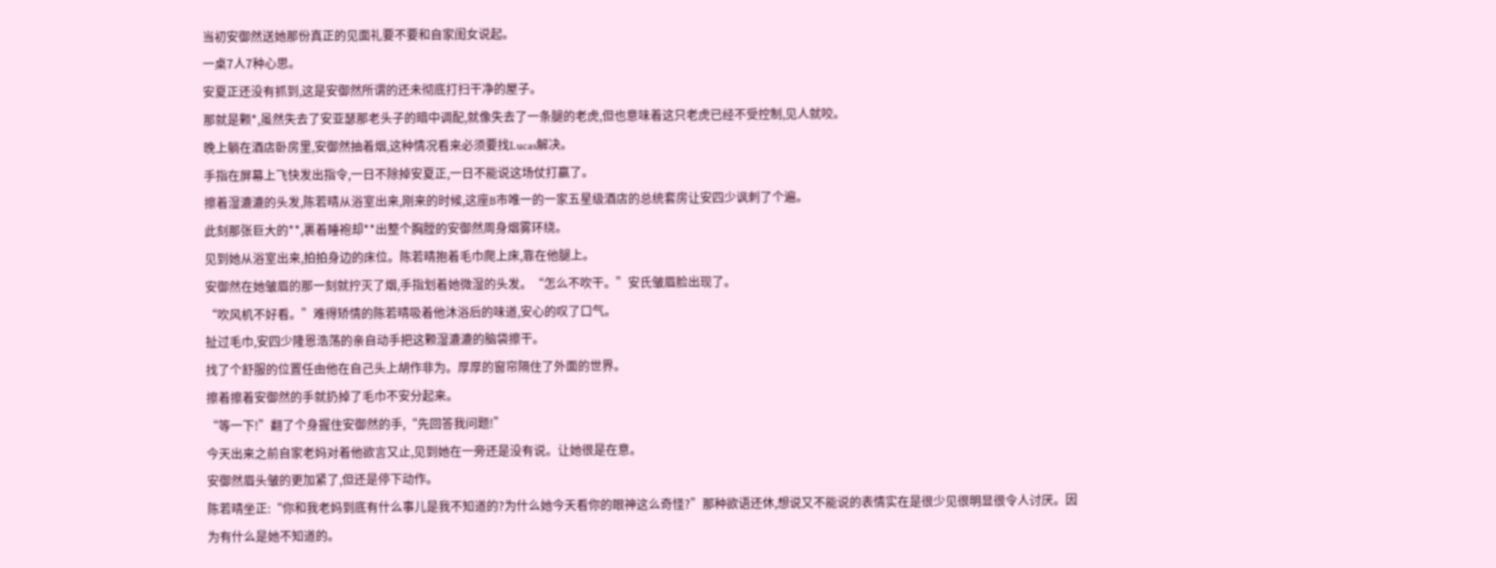当初安御然送她那份真正的见面礼要不要和自家闺女说起。
一桌7人7种心思。
安夏正还没有抓到,这是安御然所谓的还未彻底打扫干净的屋子。
那就是颗*,虽然失去了安亚瑟那老头子的暗中调配,就像失去了一条腿的老虎,但也意味着这只老虎已经不受控制,见人就咬。
晚上躺在酒店卧房里,安御然抽着烟,这种情况看来必须要找Lucas解决。
手指在屏幕上飞快发出指令,一日不除掉安夏正,一日不能说这场仗打赢了。
擦着湿漉漉的头发,陈若晴从浴室出来,刚来的时候,这座B市唯一的一家五星级酒店的总统套房让安四少讽刺了个遍。
此刻那张巨大的**,裹着睡袍却**出整个胸膛的安御然周身烟雾环绕。
见到她从浴室出来,拍拍身边的床位。陈若晴抱着毛巾爬上床,靠在他腿上。
安御然在她皱眉的那一刻就拧灭了烟,手指划着她微湿的头发。“怎么不吹干。”安氏皱眉脸出现了。
“吹风机不好看。”难得矫情的陈若晴吸着他沐浴后的味道,安心的叹了口气。
扯过毛巾,安四少隆恩浩荡的亲自动手把这颗湿漉漉的脑袋擦干。
找了个舒服的位置任由他在自己头上胡作非为。厚厚的窗帘隔住了外面的世界。
擦着擦着安御然的手就扔掉了毛巾不安分起来。
“等一下!”翻了个身握住安御然的手,“先回答我问题!”
今天出来之前自家老妈对着他欲言又止,见到她在一旁还是没有说。让她很是在意。
安御然眉头皱的更加紧了,但还是停下动作。
陈若晴坐正:“你和我老妈到底有什么事儿是我不知道的?为什么她今天看你的眼神这么奇怪?”那种欲语还休,想说又不能说的表情实在是很少见很明显很令人讨厌。因为有什么是她不知道的。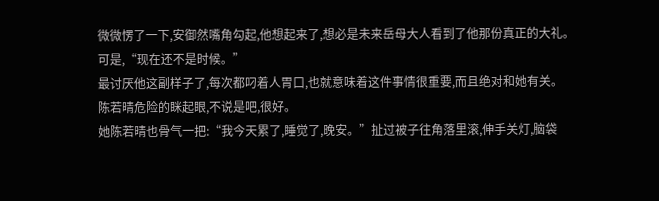微微愣了一下,安御然嘴角勾起,他想起来了,想必是未来岳母大人看到了他那份真正的大礼。
可是,“现在还不是时候。”
最讨厌他这副样子了,每次都叼着人胃口,也就意味着这件事情很重要,而且绝对和她有关。
陈若晴危险的眯起眼,不说是吧,很好。
她陈若晴也骨气一把:“我今天累了,睡觉了,晚安。”扯过被子往角落里滚,伸手关灯,脑袋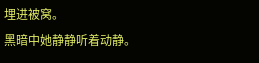埋进被窝。
黑暗中她静静听着动静。